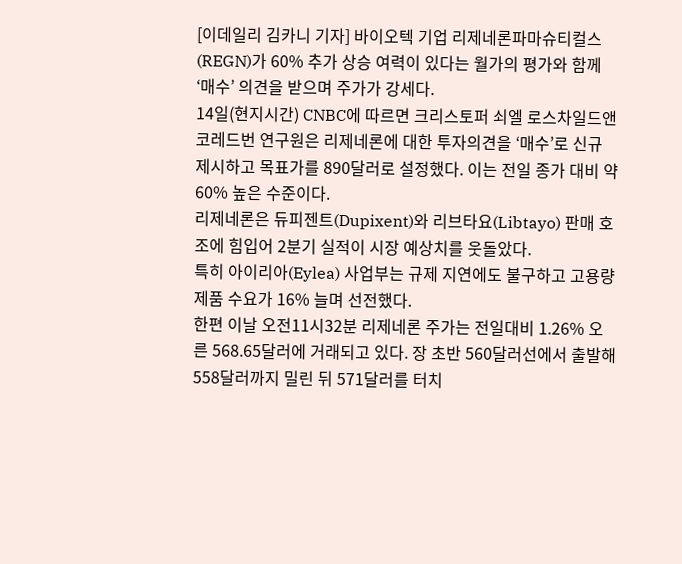[이데일리 김카니 기자] 바이오텍 기업 리제네론파마슈티컬스(REGN)가 60% 추가 상승 여력이 있다는 월가의 평가와 함께 ‘매수’ 의견을 받으며 주가가 강세다.
14일(현지시간) CNBC에 따르면 크리스토퍼 쇠엘 로스차일드앤코레드번 연구원은 리제네론에 대한 투자의견을 ‘매수’로 신규 제시하고 목표가를 890달러로 설정했다. 이는 전일 종가 대비 약 60% 높은 수준이다.
리제네론은 듀피젠트(Dupixent)와 리브타요(Libtayo) 판매 호조에 힘입어 2분기 실적이 시장 예상치를 웃돌았다.
특히 아이리아(Eylea) 사업부는 규제 지연에도 불구하고 고용량 제품 수요가 16% 늘며 선전했다.
한편 이날 오전11시32분 리제네론 주가는 전일대비 1.26% 오른 568.65달러에 거래되고 있다. 장 초반 560달러선에서 출발해 558달러까지 밀린 뒤 571달러를 터치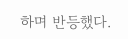하며 반등했다.